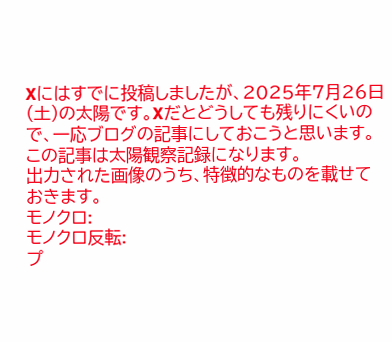Xにはすでに投稿しましたが、2025年7月26日(土)の太陽です。Xだとどうしても残りにくいので、一応ブログの記事にしておこうと思います。
この記事は太陽観察記録になります。
出力された画像のうち、特徴的なものを載せておきます。
モノクロ:
モノクロ反転:
プ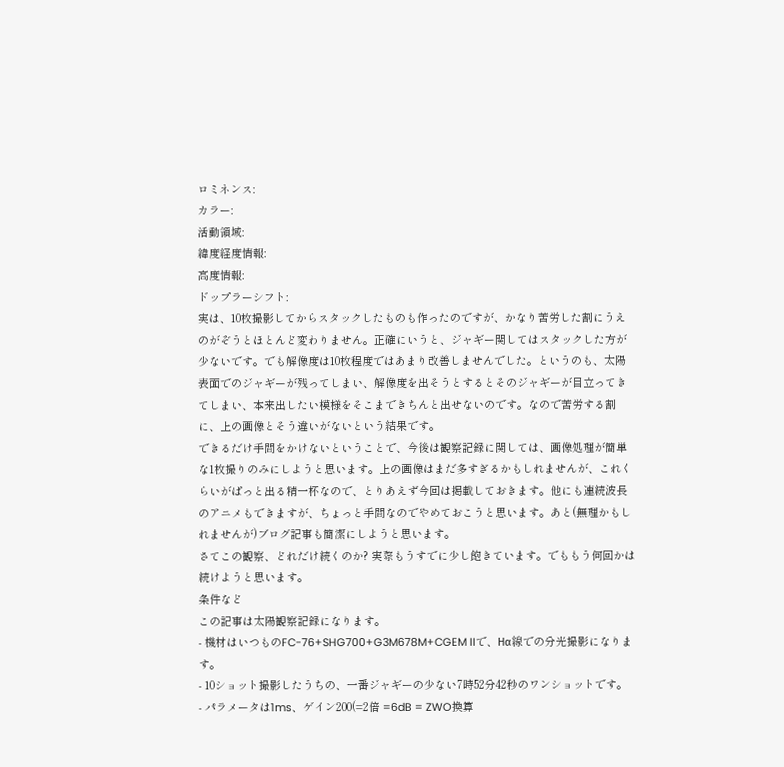ロミネンス:
カラー:
活動領域:
緯度経度情報:
高度情報:
ドップラーシフト:
実は、10枚撮影してからスタックしたものも作ったのですが、かなり苦労した割にうえのがぞうとほとんど変わりません。正確にいうと、ジャギー関してはスタックした方が少ないです。でも解像度は10枚程度ではあまり改善しませんでした。というのも、太陽表面でのジャギーが残ってしまい、解像度を出そうとするとそのジャギーが目立ってきてしまい、本来出したい模様をそこまできちんと出せないのです。なので苦労する割に、上の画像とそう違いがないという結果です。
できるだけ手間をかけないということで、今後は観察記録に関しては、画像処理が簡単な1枚撮りのみにしようと思います。上の画像はまだ多すぎるかもしれませんが、これくらいがぱっと出る精一杯なので、とりあえず今回は掲載しておきます。他にも連続波長のアニメもできますが、ちょっと手間なのでやめておこうと思います。あと(無理かもしれませんが)ブログ記事も簡潔にしようと思います。
さてこの観察、どれだけ続くのか? 実際もうすでに少し飽きています。でももう何回かは続けようと思います。
条件など
この記事は太陽観察記録になります。
- 機材はいつものFC-76+SHG700+G3M678M+CGEM IIで、Hα線での分光撮影になります。
- 10ショット撮影したうちの、一番ジャギーの少ない7時52分42秒のワンショットです。
- パラメータは1ms、ゲイン200(=2倍 =6dB = ZWO換算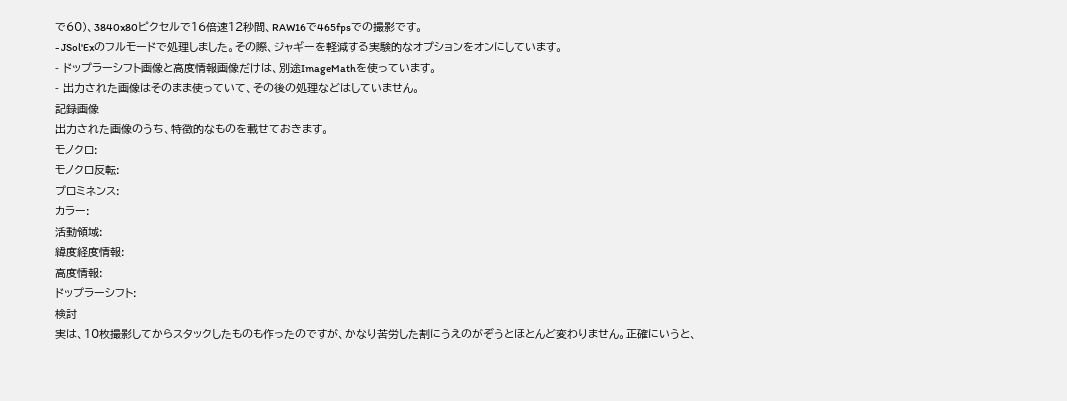で60)、3840x80ピクセルで16倍速12秒間、RAW16で465fpsでの撮影です。
- JSol'Exのフルモードで処理しました。その際、ジャギーを軽減する実験的なオプションをオンにしています。
- ドップラーシフト画像と高度情報画像だけは、別途ImageMathを使っています。
- 出力された画像はそのまま使っていて、その後の処理などはしていません。
記録画像
出力された画像のうち、特徴的なものを載せておきます。
モノクロ:
モノクロ反転:
プロミネンス:
カラー:
活動領域:
緯度経度情報:
高度情報:
ドップラーシフト:
検討
実は、10枚撮影してからスタックしたものも作ったのですが、かなり苦労した割にうえのがぞうとほとんど変わりません。正確にいうと、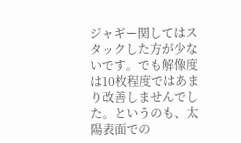ジャギー関してはスタックした方が少ないです。でも解像度は10枚程度ではあまり改善しませんでした。というのも、太陽表面での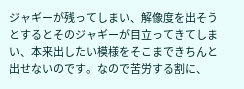ジャギーが残ってしまい、解像度を出そうとするとそのジャギーが目立ってきてしまい、本来出したい模様をそこまできちんと出せないのです。なので苦労する割に、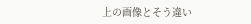上の画像とそう違い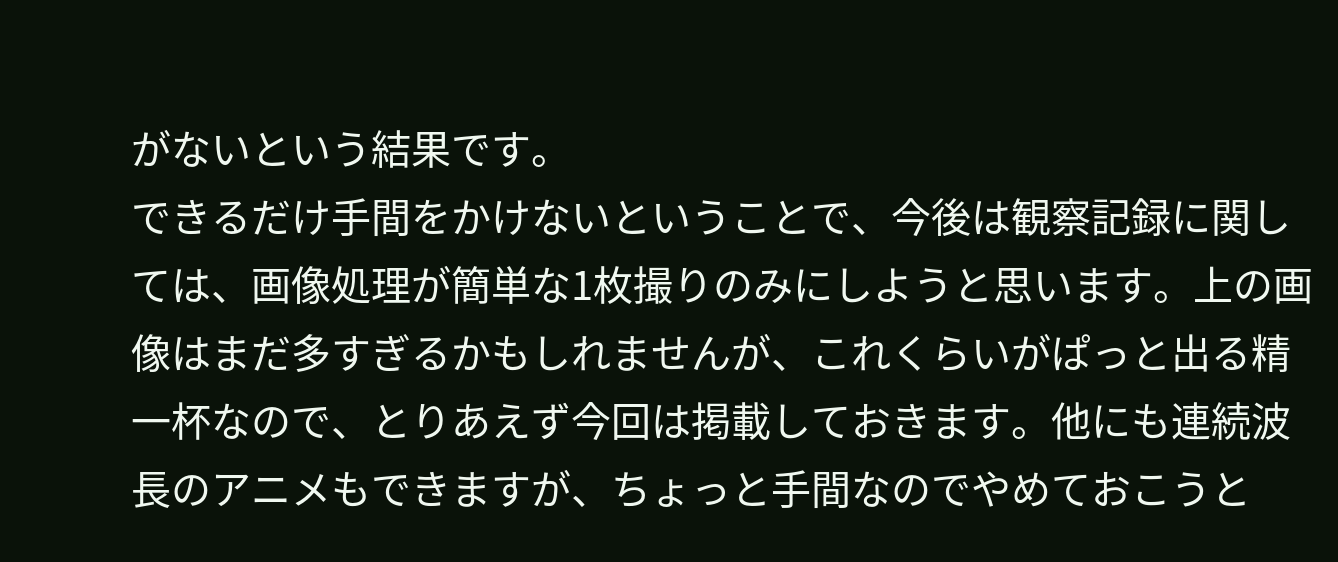がないという結果です。
できるだけ手間をかけないということで、今後は観察記録に関しては、画像処理が簡単な1枚撮りのみにしようと思います。上の画像はまだ多すぎるかもしれませんが、これくらいがぱっと出る精一杯なので、とりあえず今回は掲載しておきます。他にも連続波長のアニメもできますが、ちょっと手間なのでやめておこうと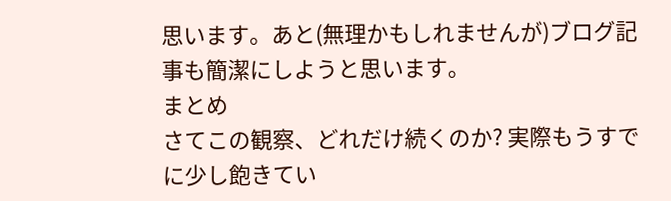思います。あと(無理かもしれませんが)ブログ記事も簡潔にしようと思います。
まとめ
さてこの観察、どれだけ続くのか? 実際もうすでに少し飽きてい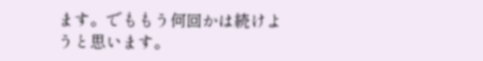ます。でももう何回かは続けようと思います。